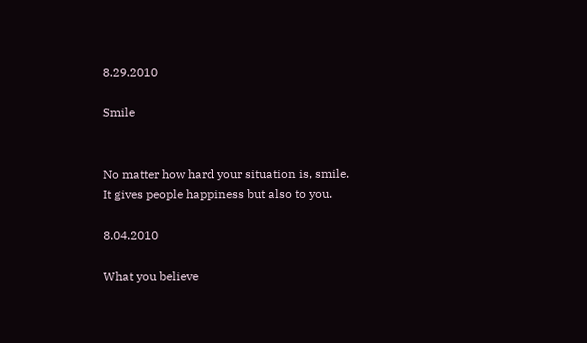8.29.2010

Smile


No matter how hard your situation is, smile.
It gives people happiness but also to you.

8.04.2010

What you believe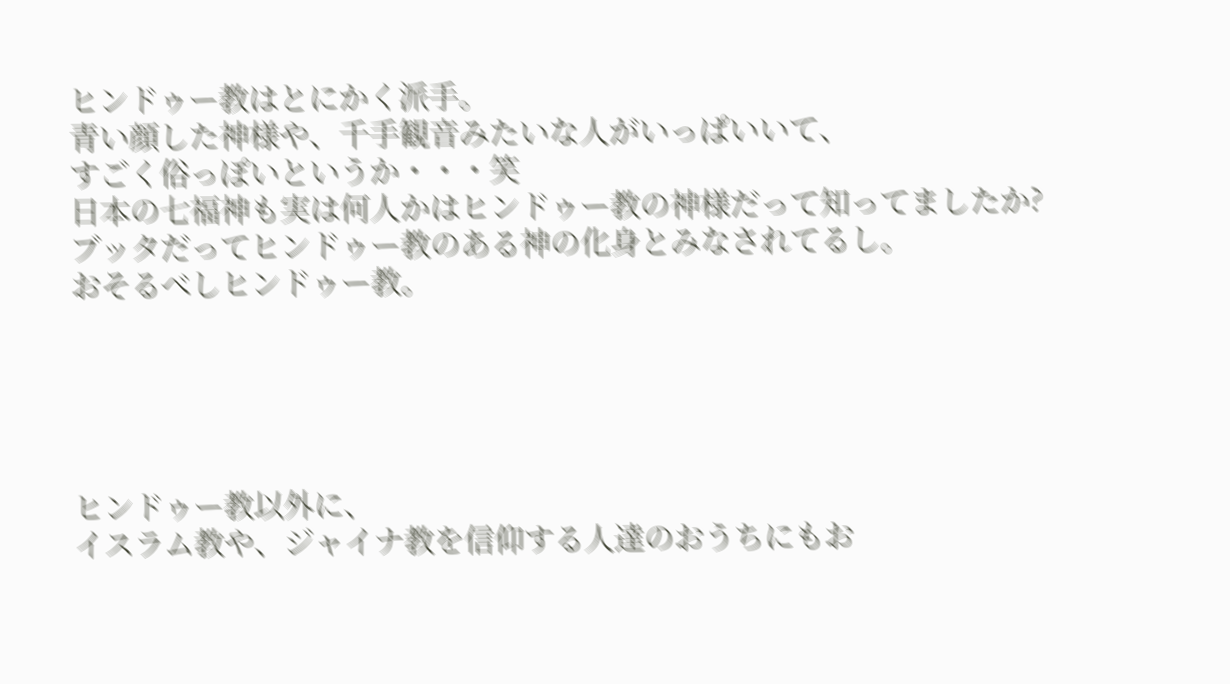ヒンドゥー教はとにかく派手。
青い顔した神様や、千手観音みたいな人がいっぱいいて、
すごく俗っぽいというか・・・笑
日本の七福神も実は何人かはヒンドゥー教の神様だって知ってましたか?
ブッタだってヒンドゥー教のある神の化身とみなされてるし。
おそるべしヒンドゥー教。





ヒンドゥー教以外に、
イスラム教や、ジャイナ教を信仰する人達のおうちにもお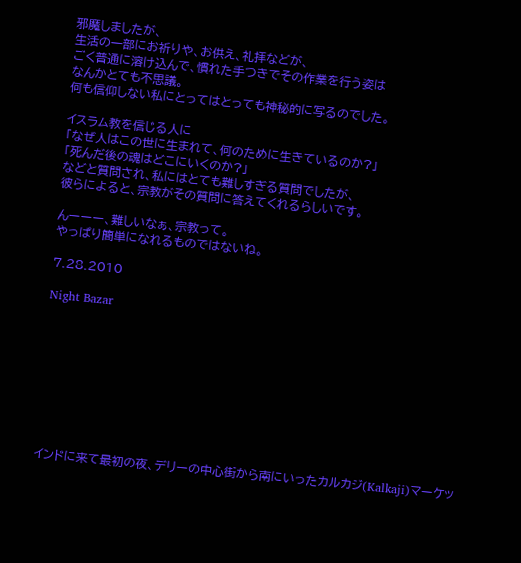邪魔しましたが、
生活の一部にお祈りや、お供え、礼拝などが、
ごく普通に溶け込んで、慣れた手つきでその作業を行う姿は
なんかとても不思議。
何も信仰しない私にとってはとっても神秘的に写るのでした。

イスラム教を信じる人に
「なぜ人はこの世に生まれて、何のために生きているのか?」
「死んだ後の魂はどこにいくのか?」
などと質問され、私にはとても難しすぎる質問でしたが、
彼らによると、宗教がその質問に答えてくれるらしいです。

んーーー、難しいなぁ、宗教って。
やっぱり簡単になれるものではないね。

7.28.2010

Night Bazar









インドに来て最初の夜、デリーの中心街から南にいったカルカジ(Kalkaji)マーケッ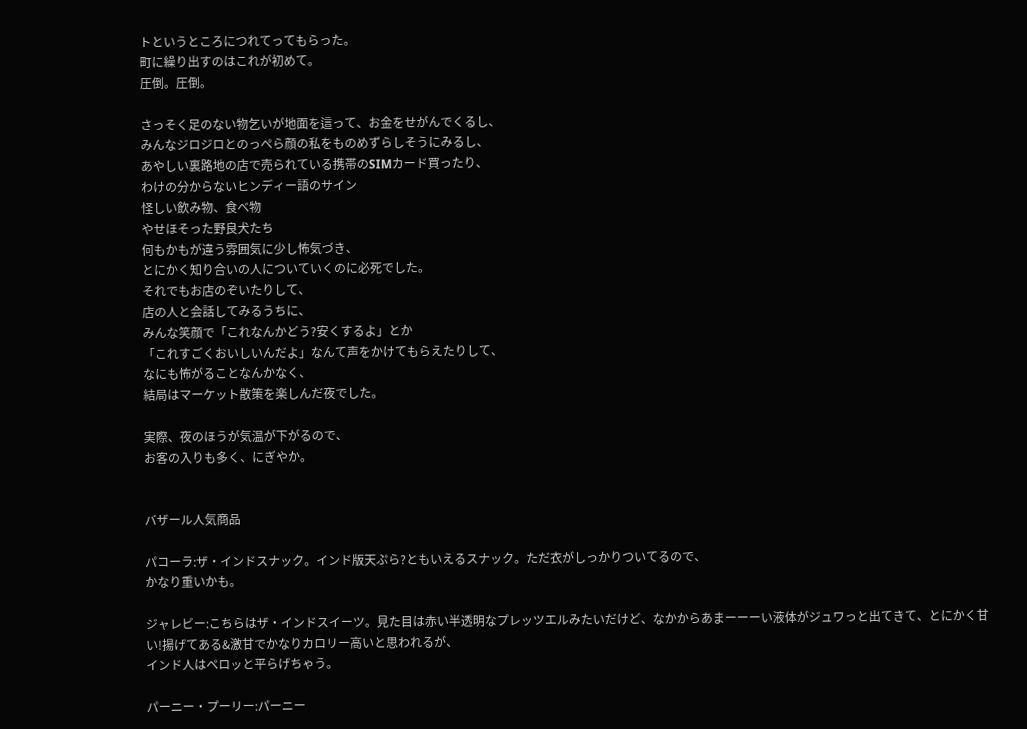トというところにつれてってもらった。
町に繰り出すのはこれが初めて。
圧倒。圧倒。

さっそく足のない物乞いが地面を這って、お金をせがんでくるし、
みんなジロジロとのっぺら顔の私をものめずらしそうにみるし、
あやしい裏路地の店で売られている携帯のSIMカード買ったり、
わけの分からないヒンディー語のサイン
怪しい飲み物、食べ物
やせほそった野良犬たち
何もかもが違う雰囲気に少し怖気づき、
とにかく知り合いの人についていくのに必死でした。
それでもお店のぞいたりして、
店の人と会話してみるうちに、
みんな笑顔で「これなんかどう?安くするよ」とか
「これすごくおいしいんだよ」なんて声をかけてもらえたりして、
なにも怖がることなんかなく、
結局はマーケット散策を楽しんだ夜でした。

実際、夜のほうが気温が下がるので、
お客の入りも多く、にぎやか。


バザール人気商品

パコーラ:ザ・インドスナック。インド版天ぷら?ともいえるスナック。ただ衣がしっかりついてるので、
かなり重いかも。

ジャレビー:こちらはザ・インドスイーツ。見た目は赤い半透明なプレッツエルみたいだけど、なかからあまーーーい液体がジュワっと出てきて、とにかく甘い!揚げてある&激甘でかなりカロリー高いと思われるが、
インド人はペロッと平らげちゃう。

パーニー・プーリー:パーニー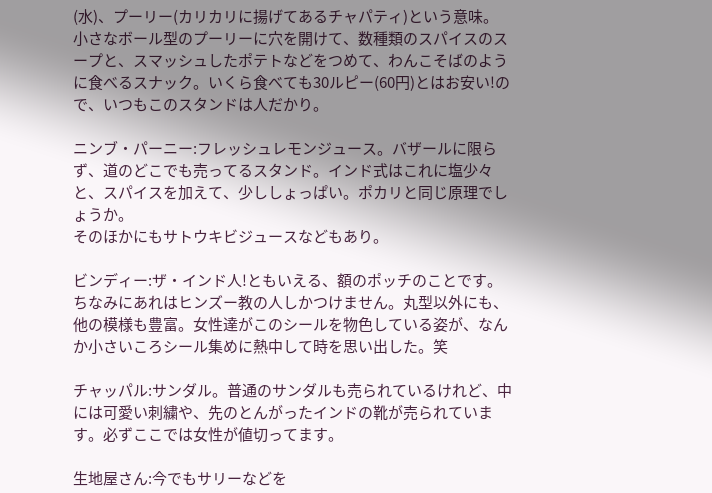(水)、プーリー(カリカリに揚げてあるチャパティ)という意味。
小さなボール型のプーリーに穴を開けて、数種類のスパイスのスープと、スマッシュしたポテトなどをつめて、わんこそばのように食べるスナック。いくら食べても30ルピー(60円)とはお安い!ので、いつもこのスタンドは人だかり。

ニンブ・パーニー:フレッシュレモンジュース。バザールに限らず、道のどこでも売ってるスタンド。インド式はこれに塩少々と、スパイスを加えて、少ししょっぱい。ポカリと同じ原理でしょうか。
そのほかにもサトウキビジュースなどもあり。

ビンディー:ザ・インド人!ともいえる、額のポッチのことです。ちなみにあれはヒンズー教の人しかつけません。丸型以外にも、他の模様も豊富。女性達がこのシールを物色している姿が、なんか小さいころシール集めに熱中して時を思い出した。笑

チャッパル:サンダル。普通のサンダルも売られているけれど、中には可愛い刺繍や、先のとんがったインドの靴が売られています。必ずここでは女性が値切ってます。

生地屋さん:今でもサリーなどを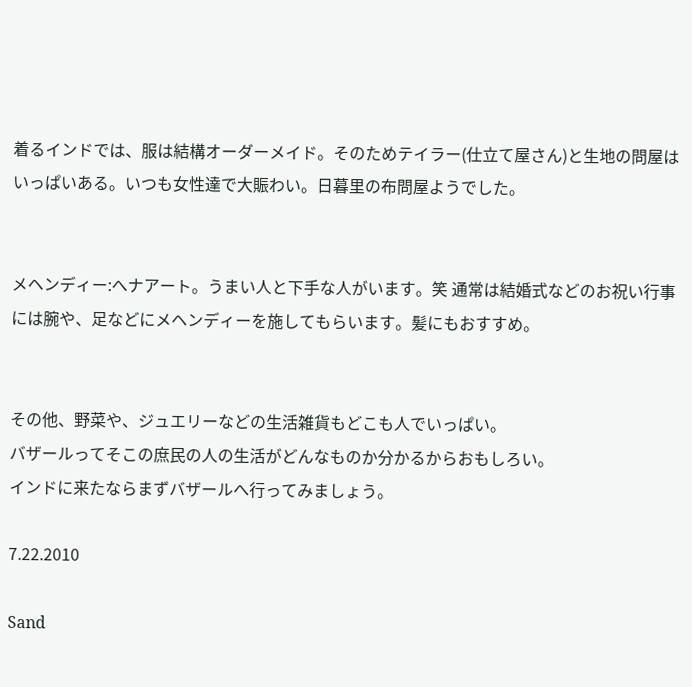着るインドでは、服は結構オーダーメイド。そのためテイラー(仕立て屋さん)と生地の問屋はいっぱいある。いつも女性達で大賑わい。日暮里の布問屋ようでした。


メヘンディー:へナアート。うまい人と下手な人がいます。笑 通常は結婚式などのお祝い行事には腕や、足などにメヘンディーを施してもらいます。髪にもおすすめ。


その他、野菜や、ジュエリーなどの生活雑貨もどこも人でいっぱい。
バザールってそこの庶民の人の生活がどんなものか分かるからおもしろい。
インドに来たならまずバザールへ行ってみましょう。

7.22.2010

Sand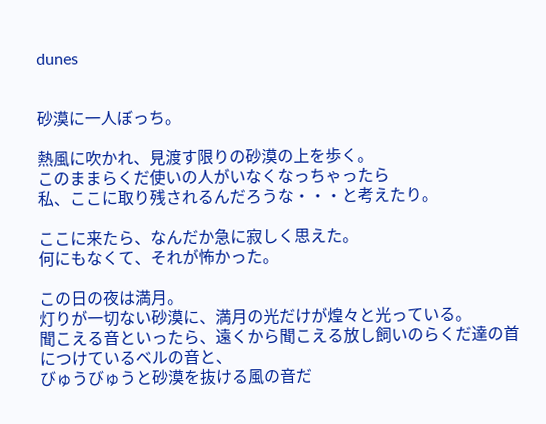dunes


砂漠に一人ぼっち。

熱風に吹かれ、見渡す限りの砂漠の上を歩く。
このままらくだ使いの人がいなくなっちゃったら
私、ここに取り残されるんだろうな・・・と考えたり。

ここに来たら、なんだか急に寂しく思えた。
何にもなくて、それが怖かった。

この日の夜は満月。
灯りが一切ない砂漠に、満月の光だけが煌々と光っている。
聞こえる音といったら、遠くから聞こえる放し飼いのらくだ達の首につけているベルの音と、
びゅうびゅうと砂漠を抜ける風の音だ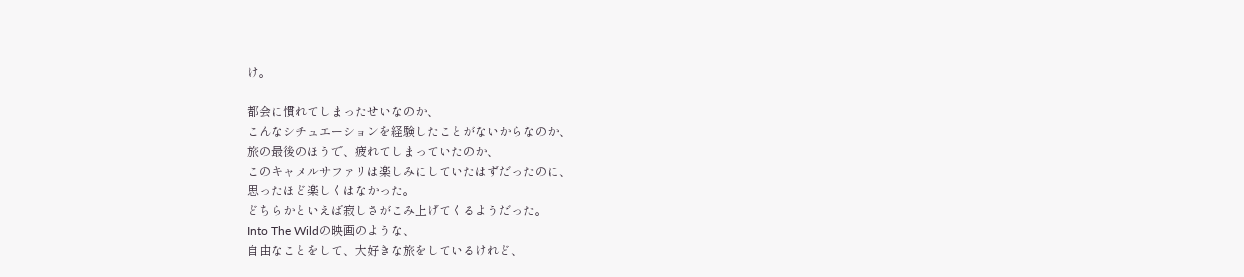け。

都会に慣れてしまったせいなのか、
こんなシチュエーションを経験したことがないからなのか、
旅の最後のほうで、疲れてしまっていたのか、
このキャメルサファリは楽しみにしていたはずだったのに、
思ったほど楽しくはなかった。
どちらかといえば寂しさがこみ上げてくるようだった。
Into The Wildの映画のような、
自由なことをして、大好きな旅をしているけれど、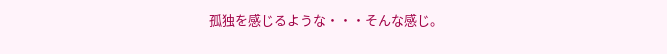孤独を感じるような・・・そんな感じ。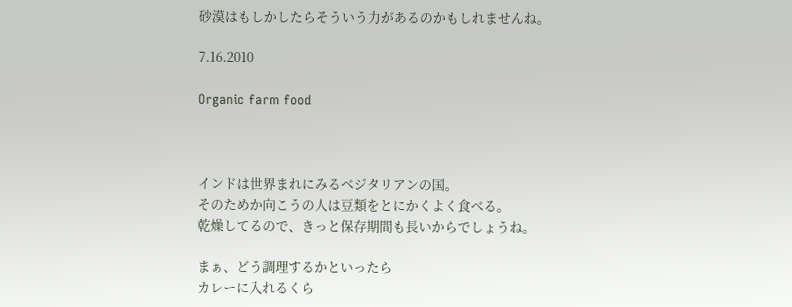砂漠はもしかしたらそういう力があるのかもしれませんね。

7.16.2010

Organic farm food



インドは世界まれにみるベジタリアンの国。
そのためか向こうの人は豆類をとにかくよく食べる。
乾燥してるので、きっと保存期間も長いからでしょうね。

まぁ、どう調理するかといったら
カレーに入れるくら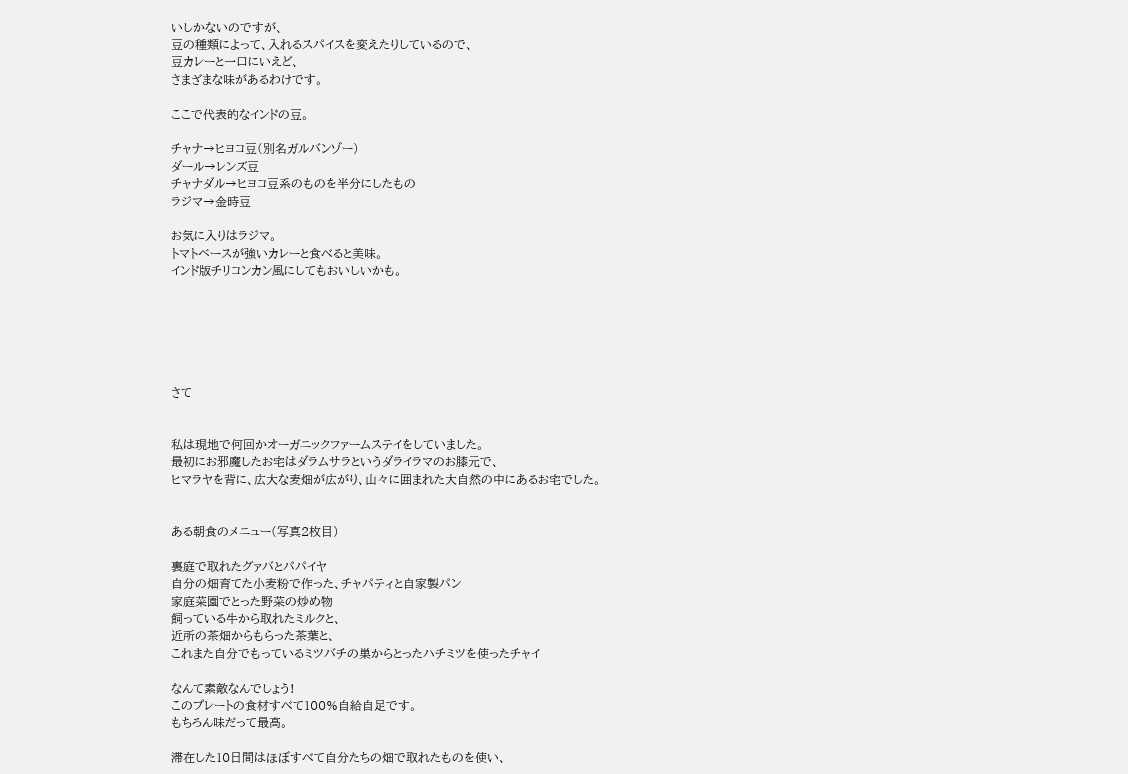いしかないのですが、
豆の種類によって、入れるスパイスを変えたりしているので、
豆カレーと一口にいえど、
さまざまな味があるわけです。

ここで代表的なインドの豆。

チャナ→ヒヨコ豆(別名ガルバンゾー)
ダール→レンズ豆
チャナダル→ヒヨコ豆系のものを半分にしたもの
ラジマ→金時豆

お気に入りはラジマ。
トマトベースが強いカレーと食べると美味。
インド版チリコンカン風にしてもおいしいかも。






さて


私は現地で何回かオーガニックファームステイをしていました。
最初にお邪魔したお宅はダラムサラというダライラマのお膝元で、
ヒマラヤを背に、広大な麦畑が広がり、山々に囲まれた大自然の中にあるお宅でした。


ある朝食のメニュー(写真2枚目)

裏庭で取れたグァバとパパイヤ
自分の畑育てた小麦粉で作った、チャパティと自家製パン
家庭菜園でとった野菜の炒め物
飼っている牛から取れたミルクと、
近所の茶畑からもらった茶葉と、
これまた自分でもっているミツバチの巣からとったハチミツを使ったチャイ

なんて素敵なんでしょう!
このプレートの食材すべて100%自給自足です。
もちろん味だって最高。

滞在した10日間はほぼすべて自分たちの畑で取れたものを使い、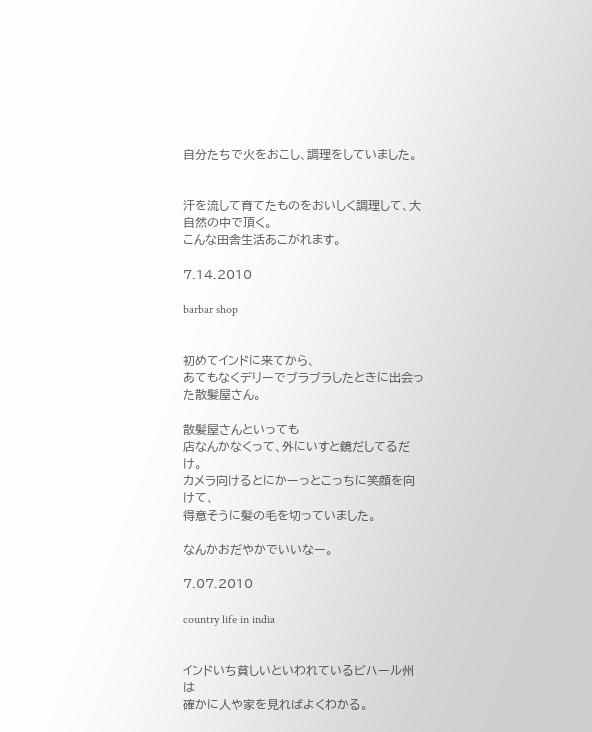自分たちで火をおこし、調理をしていました。


汗を流して育てたものをおいしく調理して、大自然の中で頂く。
こんな田舎生活あこがれます。

7.14.2010

barbar shop


初めてインドに来てから、
あてもなくデリーでブラブラしたときに出会った散髪屋さん。

散髪屋さんといっても
店なんかなくって、外にいすと鏡だしてるだけ。
カメラ向けるとにかーっとこっちに笑顔を向けて、
得意そうに髪の毛を切っていました。

なんかおだやかでいいなー。

7.07.2010

country life in india


インドいち貧しいといわれているビハール州は
確かに人や家を見ればよくわかる。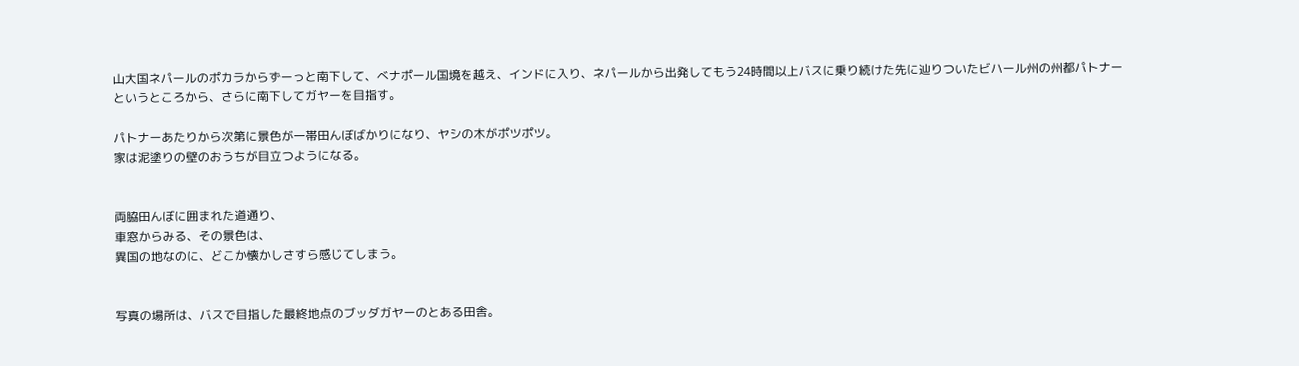山大国ネパールのポカラからずーっと南下して、べナポール国境を越え、インドに入り、ネパールから出発してもう24時間以上バスに乗り続けた先に辿りついたビハール州の州都パトナーというところから、さらに南下してガヤーを目指す。

パトナーあたりから次第に景色が一帯田んぼばかりになり、ヤシの木がポツポツ。
家は泥塗りの壁のおうちが目立つようになる。


両脇田んぼに囲まれた道通り、
車窓からみる、その景色は、
異国の地なのに、どこか懐かしさすら感じてしまう。


写真の場所は、バスで目指した最終地点のブッダガヤーのとある田舎。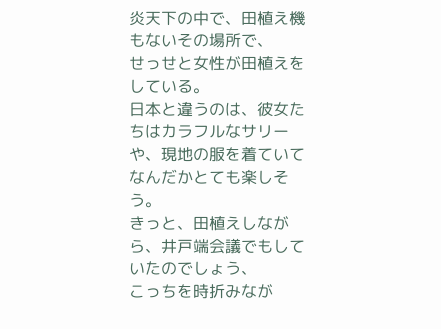炎天下の中で、田植え機もないその場所で、
せっせと女性が田植えをしている。
日本と違うのは、彼女たちはカラフルなサリーや、現地の服を着ていて
なんだかとても楽しそう。
きっと、田植えしながら、井戸端会議でもしていたのでしょう、
こっちを時折みなが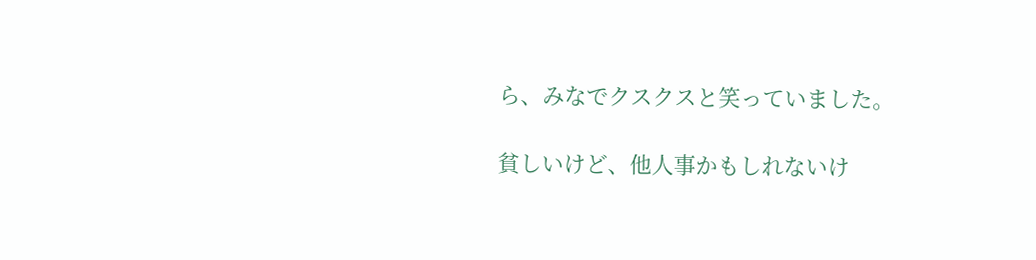ら、みなでクスクスと笑っていました。

貧しいけど、他人事かもしれないけ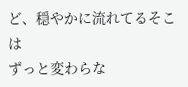ど、穏やかに流れてるそこは
ずっと変わらな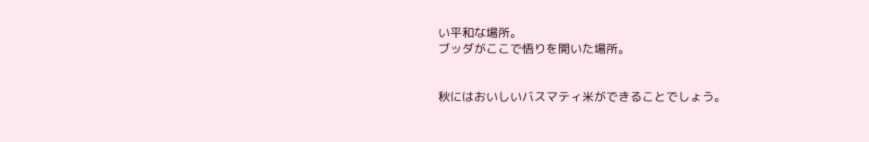い平和な場所。
ブッダがここで悟りを開いた場所。


秋にはおいしいバスマティ米ができることでしょう。